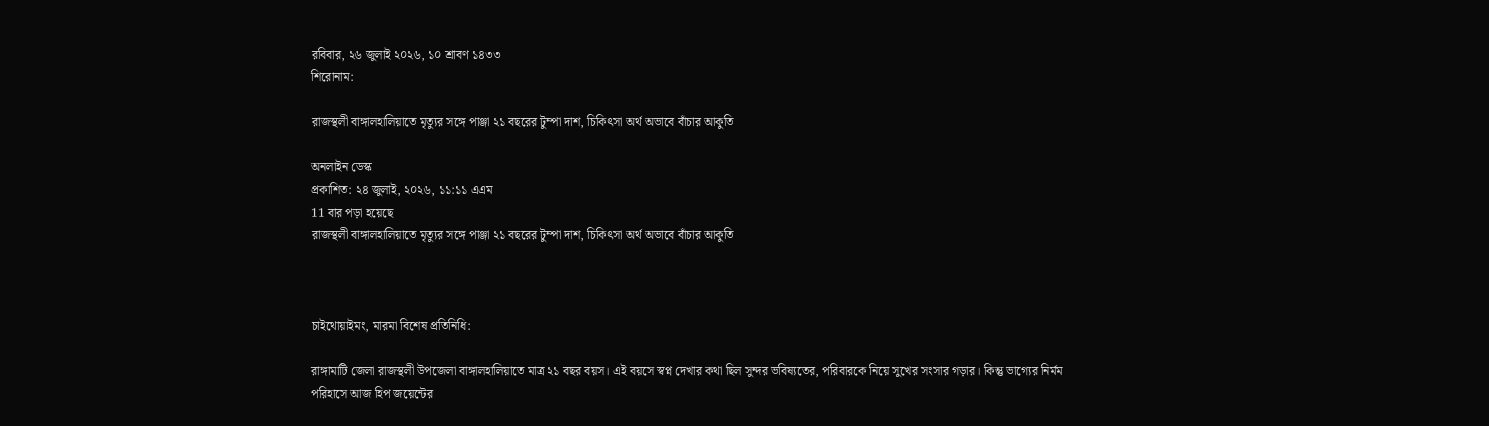রবিবার, ২৬ জুলাই ২০২৬, ১০ শ্রাবণ ১৪৩৩
শিরোনাম:

রাজস্থলী বাঙ্গালহালিয়াতে মৃত্যুর সঙ্গে পাঞ্জা ২১ বছরের টুম্পা দাশ, চিকিৎসা অর্থ অভাবে বাঁচার আকুতি

অনলাইন ডেস্ক
প্রকাশিত: ২৪ জুলাই, ২০২৬, ১১:১১ এএম
11 বার পড়া হয়েছে
রাজস্থলী বাঙ্গালহালিয়াতে মৃত্যুর সঙ্গে পাঞ্জা ২১ বছরের টুম্পা দাশ, চিকিৎসা অর্থ অভাবে বাঁচার আকুতি



চাইথোয়াইমং, মারমা বিশেষ প্রতিনিধি:

রাঙ্গামাটি জেলা রাজস্থলী উপজেলা বাঙ্গালহালিয়াতে মাত্র ২১ বছর বয়স। এই বয়সে স্বপ্ন দেখার কথা ছিল সুন্দর ভবিষ্যতের, পরিবারকে নিয়ে সুখের সংসার গড়ার। কিন্তু ভাগ্যের নির্মম পরিহাসে আজ হিপ জয়েন্টের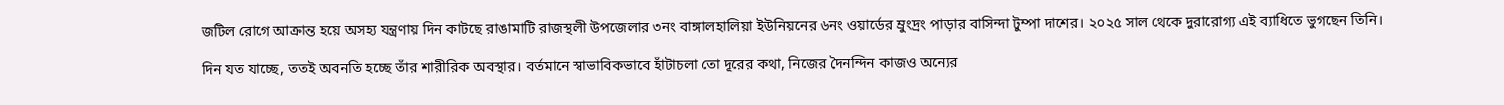জটিল রোগে আক্রান্ত হয়ে অসহ্য যন্ত্রণায় দিন কাটছে রাঙামাটি রাজস্থলী উপজেলার ৩নং বাঙ্গালহালিয়া ইউনিয়নের ৬নং ওয়ার্ডের ম্রুংদ্রং পাড়ার বাসিন্দা টুম্পা দাশের। ২০২৫ সাল থেকে দুরারোগ্য এই ব্যাধিতে ভুগছেন তিনি।

দিন যত যাচ্ছে, ততই অবনতি হচ্ছে তাঁর শারীরিক অবস্থার। বর্তমানে স্বাভাবিকভাবে হাঁটাচলা তো দূরের কথা, নিজের দৈনন্দিন কাজও অন্যের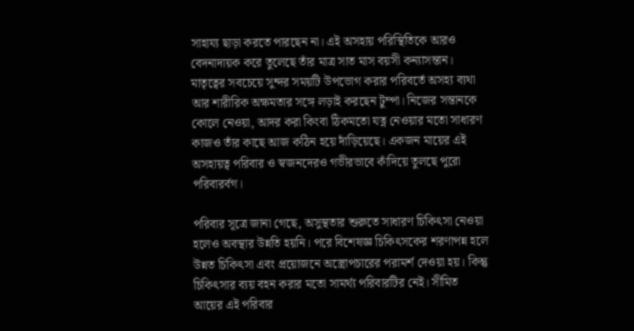সাহায্য ছাড়া করতে পারছেন না। এই অসহায় পরিস্থিতিকে আরও বেদনাদায়ক করে তুলেছে তাঁর মাত্র সাত মাস বয়সী কন্যাসন্তান। মাতৃত্বের সবচেয়ে সুন্দর সময়টি উপভোগ করার পরিবর্তে অসহ্য ব্যথা আর শারীরিক অক্ষমতার সঙ্গে লড়াই করছেন টুম্পা। নিজের সন্তানকে কোলে নেওয়া, আদর করা কিংবা ঠিকমতো যত্ন নেওয়ার মতো সাধারণ কাজও তাঁর কাছে আজ কঠিন হয়ে দাঁড়িয়েছে। একজন মায়ের এই অসহায়ত্ব পরিবার ও স্বজনদেরও গভীরভাবে কাঁদিয়ে তুলছে পুরো পরিবারর্বগ।

পরিবার সূত্রে জানা গেছে, অসুস্থতার শুরুতে সাধারণ চিকিৎসা নেওয়া হলেও অবস্থার উন্নতি হয়নি। পরে বিশেষজ্ঞ চিকিৎসকের শরণাপন্ন হলে উন্নত চিকিৎসা এবং প্রয়োজনে অস্ত্রোপচারের পরামর্শ দেওয়া হয়। কিন্তু চিকিৎসার ব্যয় বহন করার মতো সামর্থ্য পরিবারটির নেই। সীমিত আয়ের এই পরিবার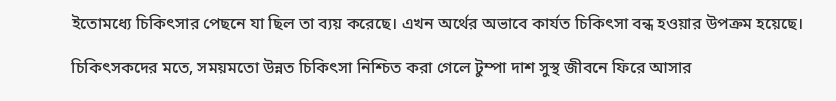ইতোমধ্যে চিকিৎসার পেছনে যা ছিল তা ব্যয় করেছে। এখন অর্থের অভাবে কার্যত চিকিৎসা বন্ধ হওয়ার উপক্রম হয়েছে।

চিকিৎসকদের মতে, সময়মতো উন্নত চিকিৎসা নিশ্চিত করা গেলে টুম্পা দাশ সুস্থ জীবনে ফিরে আসার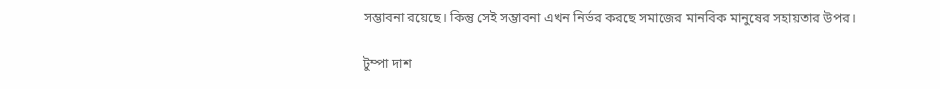সম্ভাবনা রয়েছে। কিন্তু সেই সম্ভাবনা এখন নির্ভর করছে সমাজের মানবিক মানুষের সহায়তার উপর।

টুম্পা দাশ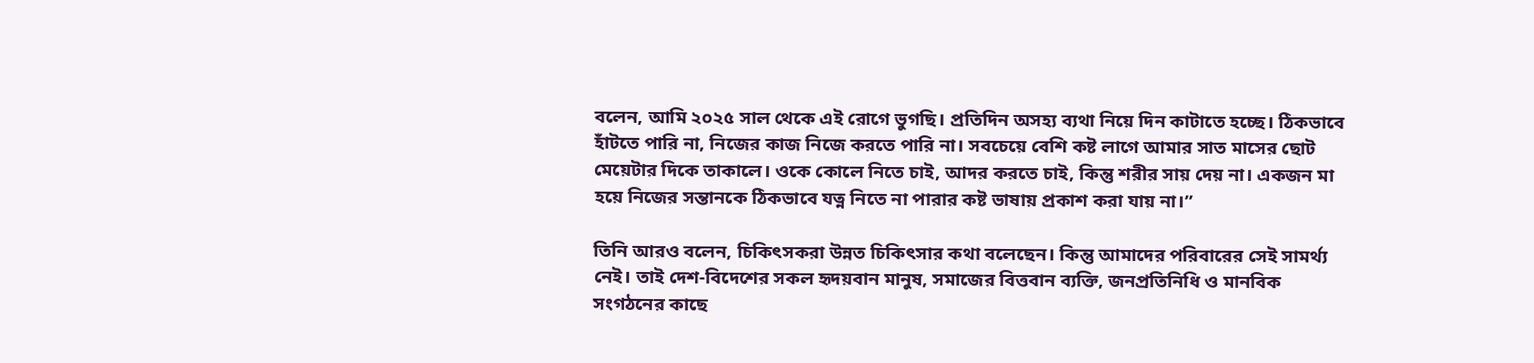বলেন, আমি ২০২৫ সাল থেকে এই রোগে ভুগছি। প্রতিদিন অসহ্য ব্যথা নিয়ে দিন কাটাতে হচ্ছে। ঠিকভাবে হাঁটতে পারি না, নিজের কাজ নিজে করতে পারি না। সবচেয়ে বেশি কষ্ট লাগে আমার সাত মাসের ছোট মেয়েটার দিকে তাকালে। ওকে কোলে নিতে চাই, আদর করতে চাই, কিন্তু শরীর সায় দেয় না। একজন মা হয়ে নিজের সন্তানকে ঠিকভাবে যত্ন নিতে না পারার কষ্ট ভাষায় প্রকাশ করা যায় না।”

তিনি আরও বলেন, চিকিৎসকরা উন্নত চিকিৎসার কথা বলেছেন। কিন্তু আমাদের পরিবারের সেই সামর্থ্য নেই। তাই দেশ-বিদেশের সকল হৃদয়বান মানুষ, সমাজের বিত্তবান ব্যক্তি, জনপ্রতিনিধি ও মানবিক সংগঠনের কাছে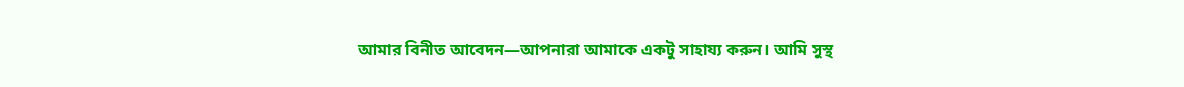আমার বিনীত আবেদন—আপনারা আমাকে একটু সাহায্য করুন। আমি সুস্থ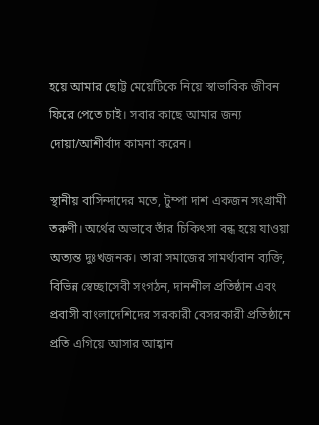হয়ে আমার ছোট্ট মেয়েটিকে নিয়ে স্বাভাবিক জীবন ফিরে পেতে চাই। সবার কাছে আমার জন্য দোয়া/আশীর্বাদ কামনা করেন।

স্থানীয় বাসিন্দাদের মতে, টুম্পা দাশ একজন সংগ্রামী তরুণী। অর্থের অভাবে তাঁর চিকিৎসা বন্ধ হয়ে যাওয়া অত্যন্ত দুঃখজনক। তারা সমাজের সামর্থ্যবান ব্যক্তি, বিভিন্ন স্বেচ্ছাসেবী সংগঠন, দানশীল প্রতিষ্ঠান এবং প্রবাসী বাংলাদেশিদের সরকারী বেসরকারী প্রতিষ্ঠানে প্রতি এগিয়ে আসার আহ্বান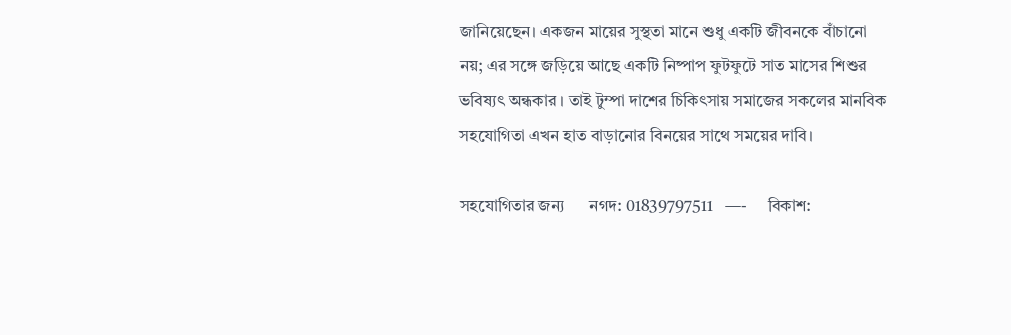জানিয়েছেন। একজন মায়ের সুস্থতা মানে শুধু একটি জীবনকে বাঁচানো নয়; এর সঙ্গে জড়িয়ে আছে একটি নিষ্পাপ ফুটফুটে সাত মাসের শিশুর ভবিষ্যৎ অন্ধকার । তাই টুম্পা দাশের চিকিৎসায় সমাজের সকলের মানবিক সহযোগিতা এখন হাত বাড়ানোর বিনয়ের সাথে সময়ের দাবি।

সহযোগিতার জন্য      নগদ: 01839797511   —-     বিকাশ: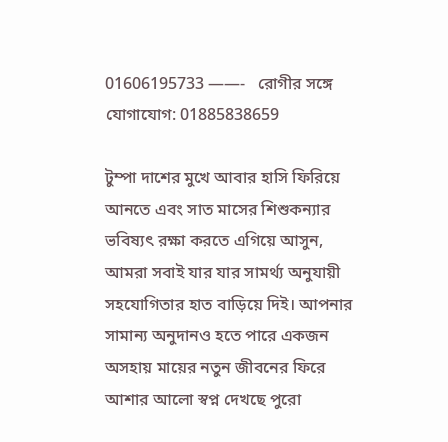01606195733 ——-   রোগীর সঙ্গে যোগাযোগ: 01885838659

টুম্পা দাশের মুখে আবার হাসি ফিরিয়ে আনতে এবং সাত মাসের শিশুকন্যার ভবিষ্যৎ রক্ষা করতে এগিয়ে আসুন, আমরা সবাই যার যার সামর্থ্য অনুযায়ী সহযোগিতার হাত বাড়িয়ে দিই। আপনার সামান্য অনুদানও হতে পারে একজন অসহায় মায়ের নতুন জীবনের ফিরে আশার আলো স্বপ্ন দেখছে পুরো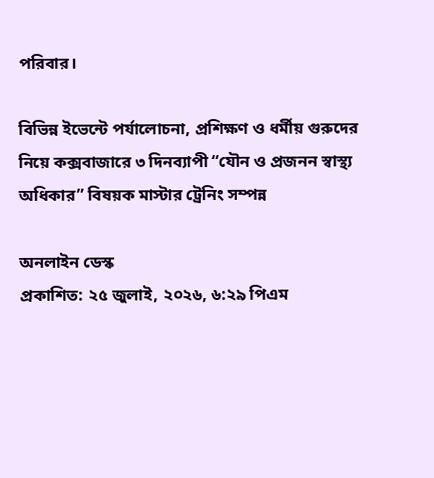পরিবার।

বিভিন্ন ইভেন্টে পর্যালোচনা, প্রশিক্ষণ ও ধর্মীয় গুরুদের নিয়ে কক্সবাজারে ৩ দিনব্যাপী “যৌন ও প্রজনন স্বাস্থ্য অধিকার” বিষয়ক মাস্টার ট্রেনিং সম্পন্ন

অনলাইন ডেস্ক
প্রকাশিত: ২৫ জুলাই, ২০২৬, ৬:২৯ পিএম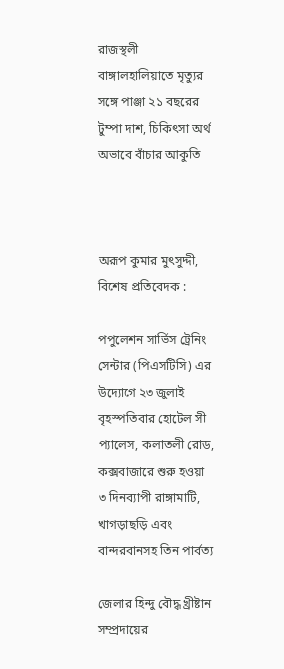রাজস্থলী বাঙ্গালহালিয়াতে মৃত্যুর সঙ্গে পাঞ্জা ২১ বছরের টুম্পা দাশ, চিকিৎসা অর্থ অভাবে বাঁচার আকুতি



অরূপ কুমার মুৎসুদ্দী, বিশেষ প্রতিবেদক :

পপুলেশন সার্ভিস ট্রেনিং সেন্টার (পিএসটিসি) এর উদ্যোগে ২৩ জুলাই বৃহস্পতিবার হোটেল সী প্যালেস, কলাতলী রোড, কক্সবাজারে শুরু হওয়া ৩ দিনব্যাপী রাঙ্গামাটি, খাগড়াছড়ি এবং বান্দরবানসহ তিন পার্বত্য

জেলার হিন্দু বৌদ্ধ খ্রীষ্টান সম্প্রদায়ের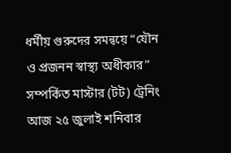ধর্মীয় গুরুদের সমন্বয়ে “যৌন ও প্রজনন স্বাস্থ্য অধীকার” সম্পর্কিত মাস্টার (টট) ট্রেনিং আজ ২৫ জুলাই শনিবার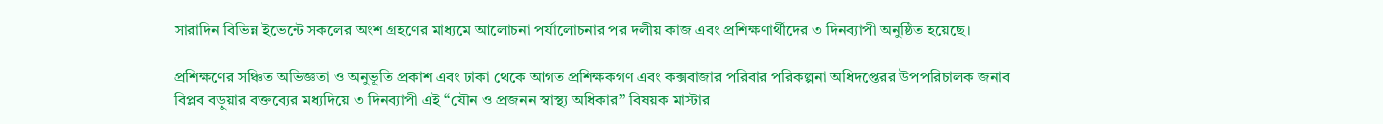সারাদিন বিভিন্ন ইভেন্টে সকলের অংশ গ্রহণের মাধ্যমে আলোচনা পর্যালোচনার পর দলীয় কাজ এবং প্রশিক্ষণার্থীদের ৩ দিনব্যাপী অনুষ্ঠিত হয়েছে।

প্রশিক্ষণের সঞ্চিত অভিজ্ঞতা ও অনুভূতি প্রকাশ এবং ঢাকা থেকে আগত প্রশিক্ষকগণ এবং কক্সবাজার পরিবার পরিকল্পনা অধিদপ্তেরর উপপরিচালক জনাব বিপ্লব বড়ুয়ার বক্তব্যের মধ্যদিয়ে ৩ দিনব্যাপী এই “যৌন ও প্রজনন স্বাস্থ্য অধিকার” বিষয়ক মাস্টার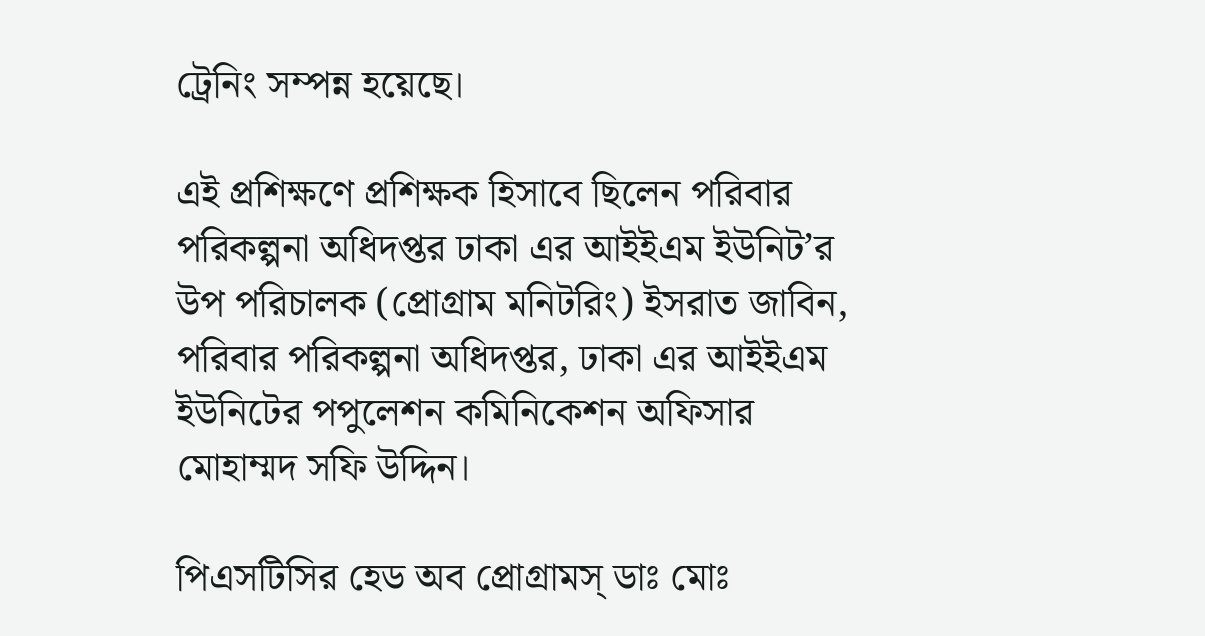ট্রেনিং সম্পন্ন হয়েছে।

এই প্রশিক্ষণে প্রশিক্ষক হিসাবে ছিলেন পরিবার পরিকল্পনা অধিদপ্তর ঢাকা এর আইইএম ইউনিট’র উপ পরিচালক (প্রোগ্রাম মনিটরিং) ইসরাত জাবিন, পরিবার পরিকল্পনা অধিদপ্তর, ঢাকা এর আইইএম ইউনিটের পপুলেশন কমিনিকেশন অফিসার মোহাম্মদ সফি উদ্দিন।

পিএসটিসির হেড অব প্রোগ্রামস্ ডাঃ মোঃ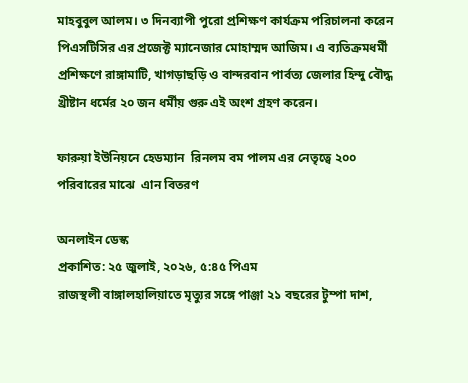মাহবুবুল আলম। ৩ দিনব্যাপী পুরো প্রশিক্ষণ কার্যক্রম পরিচালনা করেন পিএসটিসির এর প্রজেক্ট ম্যানেজার মোহাম্মদ আজিম। এ ব্যতিক্রমধর্মী প্রশিক্ষণে রাঙ্গামাটি, খাগড়াছড়ি ও বান্দরবান পার্বত্য জেলার হিন্দু বৌদ্ধ খ্রীষ্টান ধর্মের ২০ জন ধর্মীয় গুরু এই অংশ গ্রহণ করেন।

ফারুয়া ইউনিয়নে হেডম্যান  রিনলম বম পালম এর নেতৃত্বে ২০০ পরিবারের মাঝে  এান বিতরণ

অনলাইন ডেস্ক
প্রকাশিত: ২৫ জুলাই, ২০২৬, ৫:৪৫ পিএম
রাজস্থলী বাঙ্গালহালিয়াতে মৃত্যুর সঙ্গে পাঞ্জা ২১ বছরের টুম্পা দাশ,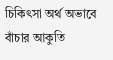চিকিৎসা অর্থ অভাবে বাঁচার আকুতি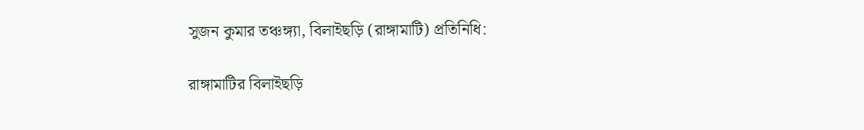সুজন কুমার তঞ্চঙ্গ্যা, বিলাইছড়ি (রাঙ্গামাটি) প্রতিনিধি:

রাঙ্গামাটির বিলাইছড়ি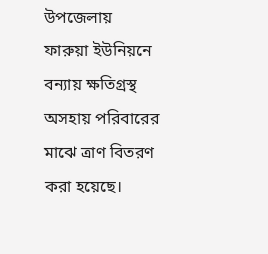উপজেলায় ফারুয়া ইউনিয়নে বন্যায় ক্ষতিগ্রস্থ অসহায় পরিবারের মাঝে ত্রাণ বিতরণ করা হয়েছে।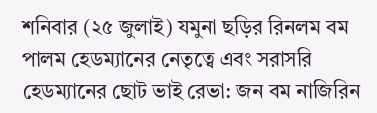শনিবার (২৫ জুলাই) যমুনা ছড়ির রিনলম বম পালম হেডম্যানের নেতৃত্বে এবং সরাসরি হেডম্যানের ছোট ভাই রেভা: জন বম নাজিরিন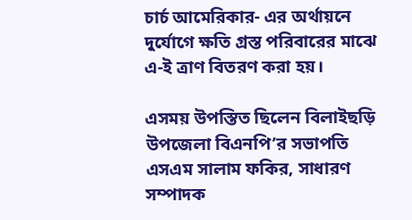চার্চ আমেরিকার- এর অর্থায়নে দুর্যোগে ক্ষতি গ্রস্ত পরিবারের মাঝে এ-ই ত্রাণ বিতরণ করা হয়।

এসময় উপস্তিত ছিলেন বিলাইছড়ি উপজেলা বিএনপি’র সভাপতি এসএম সালাম ফকির, সাধারণ সম্পাদক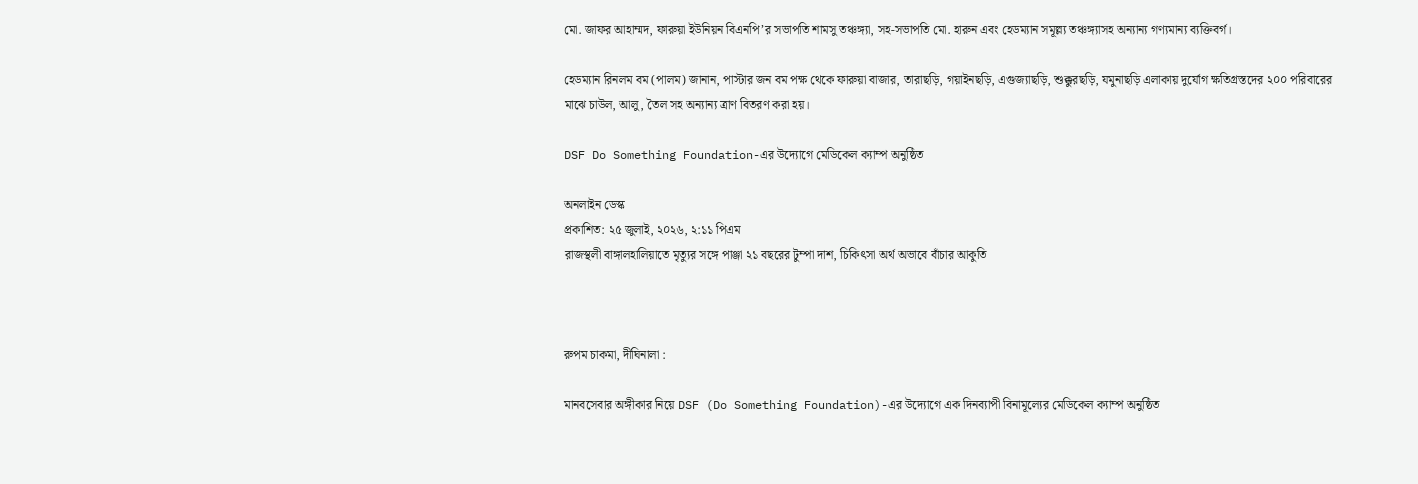মো. জাফর আহাম্মদ, ফারুয়া ইউনিয়ন বিএনপি’র সভাপতি শামসু তঞ্চঙ্গ্যা, সহ-সভাপতি মো. হারুন এবং হেডম্যান সমূল্ল্য তঞ্চঙ্গ্যাসহ অন্যান্য গণ্যমান্য ব্যক্তিবর্গ।

হেডম্যান রিনলম বম (পালম) জানান, পাস্টার জন বম পক্ষ থেকে ফারুয়া বাজার, তারাছড়ি, গয়াইনছড়ি, এগুজ্যাছড়ি, শুক্কুরছড়ি, যমুনাছড়ি এলাকায় দুর্যোগ ক্ষতিগ্রস্তদের ২০০ পরিবারের মাঝে চাউল, আলু, তৈল সহ অন্যান্য ত্রাণ বিতরণ করা হয়।

DSF Do Something Foundation-এর উদ্যোগে মেডিকেল ক্যাম্প অনুষ্ঠিত

অনলাইন ডেস্ক
প্রকাশিত: ২৫ জুলাই, ২০২৬, ২:১১ পিএম
রাজস্থলী বাঙ্গালহালিয়াতে মৃত্যুর সঙ্গে পাঞ্জা ২১ বছরের টুম্পা দাশ, চিকিৎসা অর্থ অভাবে বাঁচার আকুতি



রুপম চাকমা, দীঘিনালা :

মানবসেবার অঙ্গীকার নিয়ে DSF (Do Something Foundation)-এর উদ্যোগে এক দিনব্যাপী বিনামূল্যের মেডিকেল ক্যাম্প অনুষ্ঠিত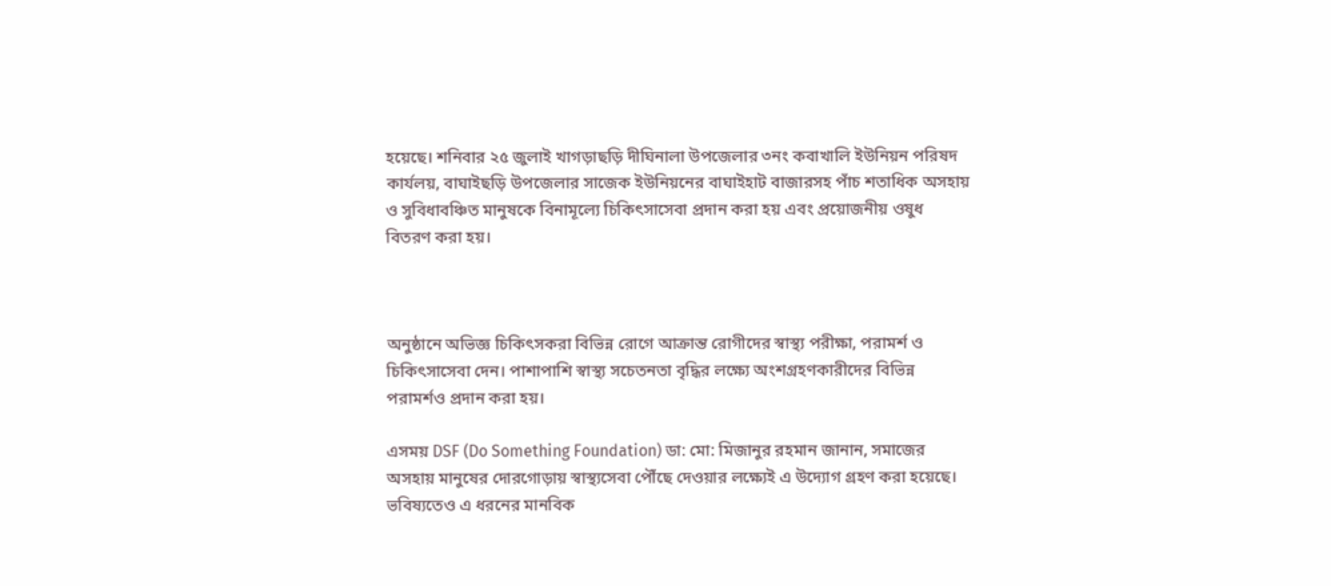হয়েছে। শনিবার ২৫ জুলাই খাগড়াছড়ি দীঘিনালা উপজেলার ৩নং কবাখালি ইউনিয়ন পরিষদ কার্যলয়, বাঘাইছড়ি উপজেলার সাজেক ইউনিয়নের বাঘাইহাট বাজারসহ পাঁচ শতাধিক অসহায় ও সুবিধাবঞ্চিত মানুষকে বিনামূল্যে চিকিৎসাসেবা প্রদান করা হয় এবং প্রয়োজনীয় ওষুধ বিতরণ করা হয়।



অনুষ্ঠানে অভিজ্ঞ চিকিৎসকরা বিভিন্ন রোগে আক্রান্ত রোগীদের স্বাস্থ্য পরীক্ষা, পরামর্শ ও চিকিৎসাসেবা দেন। পাশাপাশি স্বাস্থ্য সচেতনতা বৃদ্ধির লক্ষ্যে অংশগ্রহণকারীদের বিভিন্ন পরামর্শও প্রদান করা হয়।

এসময় DSF (Do Something Foundation) ডা: মো: মিজানুর রহমান জানান, সমাজের অসহায় মানুষের দোরগোড়ায় স্বাস্থ্যসেবা পৌঁছে দেওয়ার লক্ষ্যেই এ উদ্যোগ গ্রহণ করা হয়েছে। ভবিষ্যতেও এ ধরনের মানবিক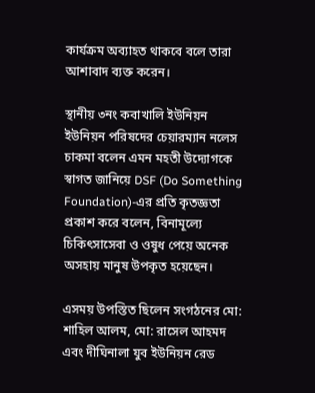কার্যক্রম অব্যাহত থাকবে বলে তারা আশাবাদ ব্যক্ত করেন।

স্থানীয় ৩নং কবাখালি ইউনিয়ন ইউনিয়ন পরিষদের চেয়ারম্যান নলেস চাকমা বলেন এমন মহতী উদ্যোগকে স্বাগত জানিয়ে DSF (Do Something Foundation)-এর প্রতি কৃতজ্ঞতা প্রকাশ করে বলেন, বিনামূল্যে চিকিৎসাসেবা ও ওষুধ পেয়ে অনেক অসহায় মানুষ উপকৃত হয়েছেন।

এসময় উপস্তিত ছিলেন সংগঠনের মো: শাহিল আলম, মো: রাসেল আহমদ এবং দীঘিনালা যুব ইউনিয়ন রেড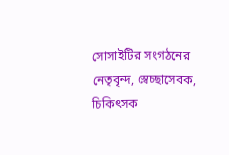সোসাইটির সংগঠনের নেতৃবৃন্দ, স্বেচ্ছাসেবক, চিকিৎসক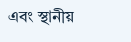এবং স্থানীয়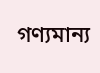গণ্যমান্য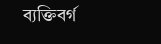ব্যক্তিবর্গ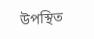উপস্থিত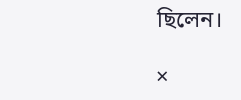ছিলেন।

×